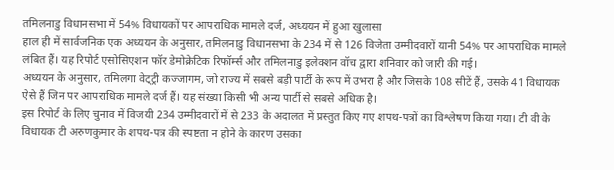तमिलनाडु विधानसभा में 54% विधायकों पर आपराधिक मामले दर्ज, अध्ययन में हुआ खुलासा
हाल ही में सार्वजनिक एक अध्ययन के अनुसार, तमिलनाडु विधानसभा के 234 में से 126 विजेता उम्मीदवारों यानी 54% पर आपराधिक मामले लंबित हैं। यह रिपोर्ट एसोसिएशन फॉर डेमोक्रेटिक रिफॉर्म्स और तमिलनाडु इलेक्शन वॉच द्वारा शनिवार को जारी की गई।
अध्ययन के अनुसार, तमिलगा वेट्ट्री कज्जागम, जो राज्य में सबसे बड़ी पार्टी के रूप में उभरा है और जिसके 108 सीटें हैं, उसके 41 विधायक ऐसे हैं जिन पर आपराधिक मामले दर्ज हैं। यह संख्या किसी भी अन्य पार्टी से सबसे अधिक है।
इस रिपोर्ट के लिए चुनाव में विजयी 234 उम्मीदवारों में से 233 के अदालत में प्रस्तुत किए गए शपथ-पत्रों का विश्लेषण किया गया। टी वी के विधायक टी अरुणकुमार के शपथ-पत्र की स्पष्टता न होने के कारण उसका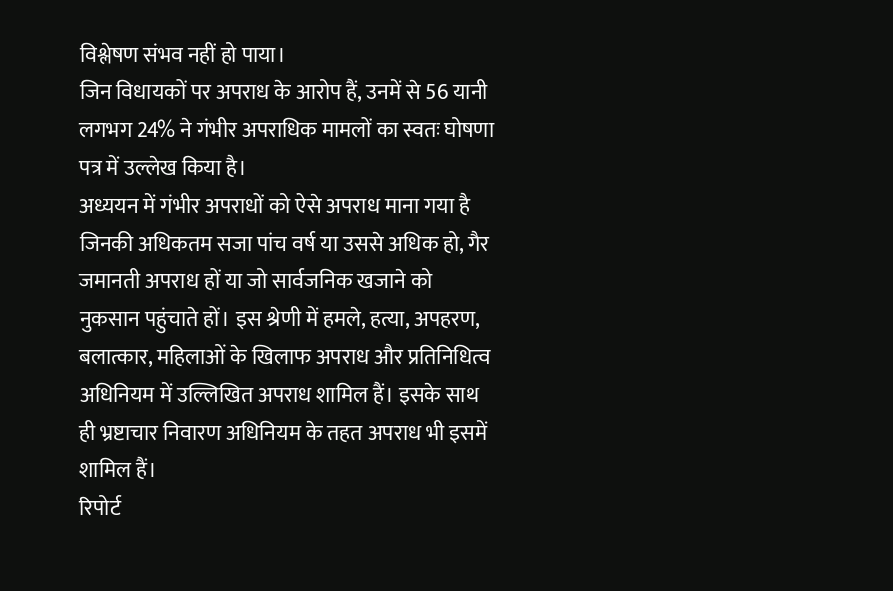विश्लेषण संभव नहीं हो पाया।
जिन विधायकों पर अपराध के आरोप हैं, उनमें से 56 यानी लगभग 24% ने गंभीर अपराधिक मामलों का स्वतः घोषणा पत्र में उल्लेख किया है।
अध्ययन में गंभीर अपराधों को ऐसे अपराध माना गया है जिनकी अधिकतम सजा पांच वर्ष या उससे अधिक हो, गैर जमानती अपराध हों या जो सार्वजनिक खजाने को नुकसान पहुंचाते हों। इस श्रेणी में हमले, हत्या, अपहरण, बलात्कार, महिलाओं के खिलाफ अपराध और प्रतिनिधित्व अधिनियम में उल्लिखित अपराध शामिल हैं। इसके साथ ही भ्रष्टाचार निवारण अधिनियम के तहत अपराध भी इसमें शामिल हैं।
रिपोर्ट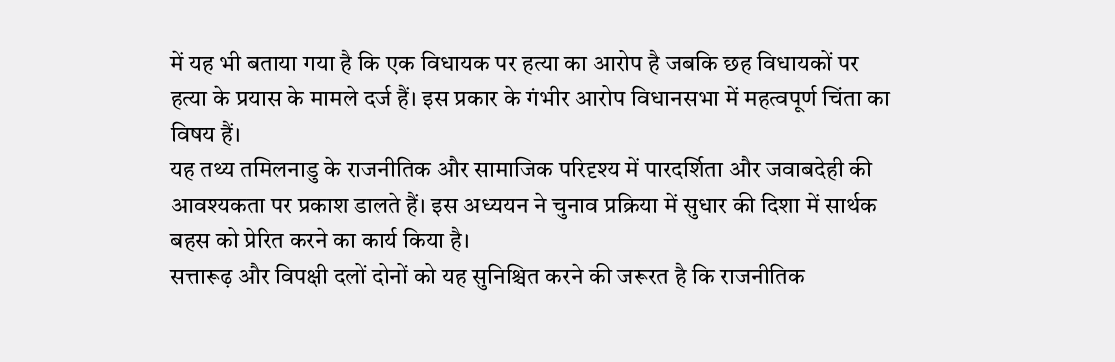में यह भी बताया गया है कि एक विधायक पर हत्या का आरोप है जबकि छह विधायकों पर हत्या के प्रयास के मामले दर्ज हैं। इस प्रकार के गंभीर आरोप विधानसभा में महत्वपूर्ण चिंता का विषय हैं।
यह तथ्य तमिलनाडु के राजनीतिक और सामाजिक परिदृश्य में पारदर्शिता और जवाबदेही की आवश्यकता पर प्रकाश डालते हैं। इस अध्ययन ने चुनाव प्रक्रिया में सुधार की दिशा में सार्थक बहस को प्रेरित करने का कार्य किया है।
सत्तारूढ़ और विपक्षी दलों दोनों को यह सुनिश्चित करने की जरूरत है कि राजनीतिक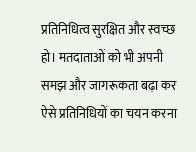प्रतिनिधित्व सुरक्षित और स्वच्छ हो। मतदाताओं को भी अपनी समझ और जागरूकता बढ़ा कर ऐसे प्रतिनिधियों का चयन करना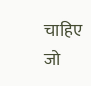चाहिए जो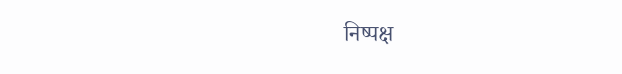निष्पक्ष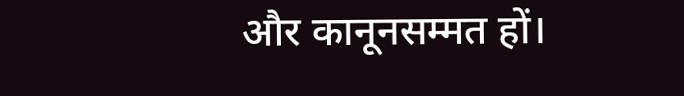और कानूनसम्मत हों।